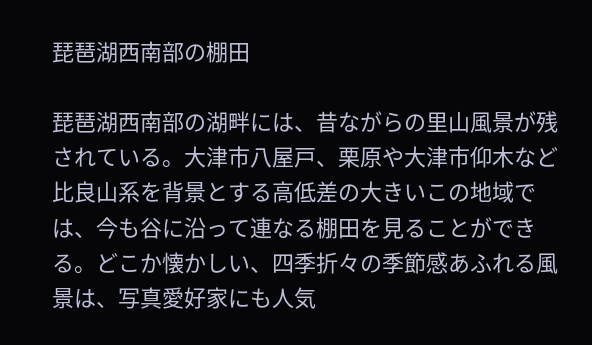琵琶湖西南部の棚田

琵琶湖西南部の湖畔には、昔ながらの里山風景が残されている。大津市八屋戸、栗原や大津市仰木など比良山系を背景とする高低差の大きいこの地域では、今も谷に沿って連なる棚田を見ることができる。どこか懐かしい、四季折々の季節感あふれる風景は、写真愛好家にも人気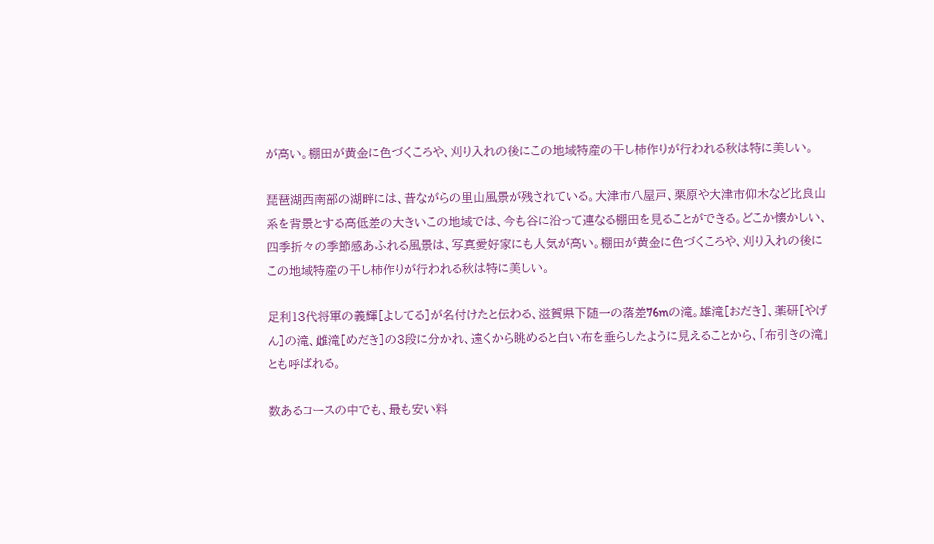が高い。棚田が黄金に色づくころや、刈り入れの後にこの地域特産の干し柿作りが行われる秋は特に美しい。

琵琶湖西南部の湖畔には、昔ながらの里山風景が残されている。大津市八屋戸、栗原や大津市仰木など比良山系を背景とする高低差の大きいこの地域では、今も谷に沿って連なる棚田を見ることができる。どこか懐かしい、四季折々の季節感あふれる風景は、写真愛好家にも人気が高い。棚田が黄金に色づくころや、刈り入れの後にこの地域特産の干し柿作りが行われる秋は特に美しい。

足利13代将軍の義輝[よしてる]が名付けたと伝わる、滋賀県下随一の落差76mの滝。雄滝[おだき]、薬研[やげん]の滝、雌滝[めだき]の3段に分かれ、遠くから眺めると白い布を垂らしたように見えることから、「布引きの滝」とも呼ばれる。

数あるコースの中でも、最も安い料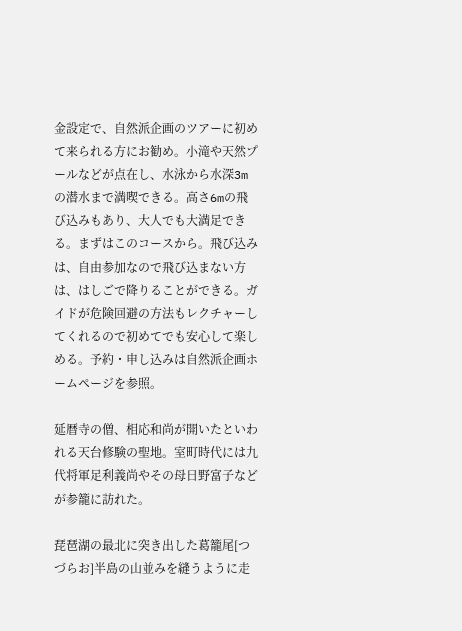金設定で、自然派企画のツアーに初めて来られる方にお勧め。小滝や天然プールなどが点在し、水泳から水深3mの潜水まで満喫できる。高さ6mの飛び込みもあり、大人でも大満足できる。まずはこのコースから。飛び込みは、自由参加なので飛び込まない方は、はしごで降りることができる。ガイドが危険回避の方法もレクチャーしてくれるので初めてでも安心して楽しめる。予約・申し込みは自然派企画ホームページを参照。

延暦寺の僧、相応和尚が開いたといわれる天台修験の聖地。室町時代には九代将軍足利義尚やその母日野富子などが参籠に訪れた。

琵琶湖の最北に突き出した葛籠尾[つづらお]半島の山並みを縫うように走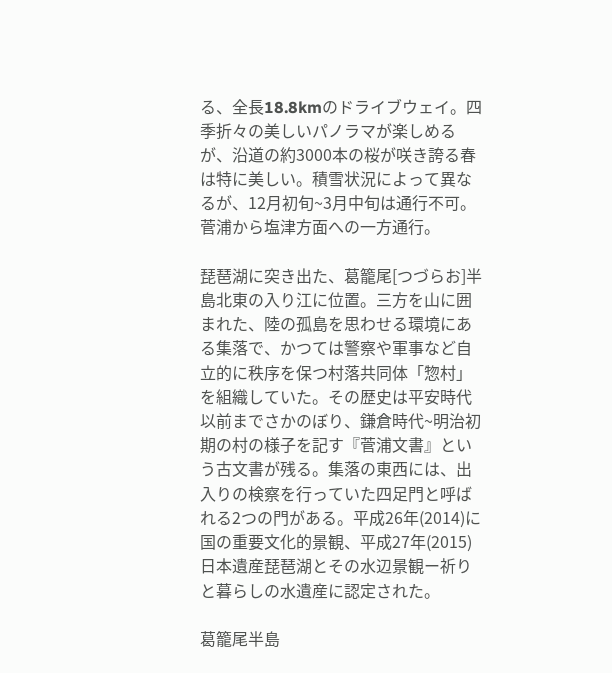る、全長18.8kmのドライブウェイ。四季折々の美しいパノラマが楽しめるが、沿道の約3000本の桜が咲き誇る春は特に美しい。積雪状況によって異なるが、12月初旬~3月中旬は通行不可。菅浦から塩津方面への一方通行。

琵琶湖に突き出た、葛籠尾[つづらお]半島北東の入り江に位置。三方を山に囲まれた、陸の孤島を思わせる環境にある集落で、かつては警察や軍事など自立的に秩序を保つ村落共同体「惣村」を組織していた。その歴史は平安時代以前までさかのぼり、鎌倉時代~明治初期の村の様子を記す『菅浦文書』という古文書が残る。集落の東西には、出入りの検察を行っていた四足門と呼ばれる2つの門がある。平成26年(2014)に国の重要文化的景観、平成27年(2015)日本遺産琵琶湖とその水辺景観ー祈りと暮らしの水遺産に認定された。

葛籠尾半島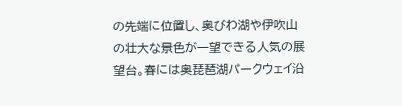の先端に位置し、奥びわ湖や伊吹山の壮大な景色が一望できる人気の展望台。春には奥琵琶湖パークウェイ沿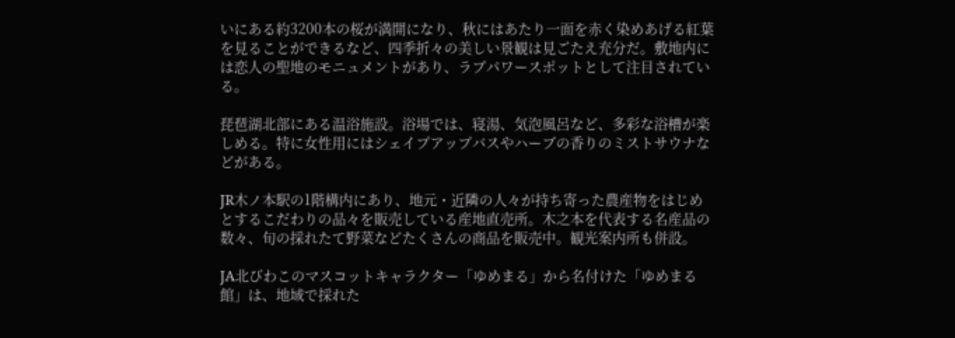いにある約3200本の桜が満開になり、秋にはあたり一面を赤く染めあげる紅葉を見ることができるなど、四季折々の美しい景観は見ごたえ充分だ。敷地内には恋人の聖地のモニュメントがあり、ラブパワースポットとして注目されている。

琵琶湖北部にある温浴施設。浴場では、寝湯、気泡風呂など、多彩な浴槽が楽しめる。特に女性用にはシェイプアップバスやハーブの香りのミストサウナなどがある。

JR木ノ本駅の1階構内にあり、地元・近隣の人々が持ち寄った農産物をはじめとするこだわりの品々を販売している産地直売所。木之本を代表する名産品の数々、旬の採れたて野菜などたくさんの商品を販売中。観光案内所も併設。

JA北びわこのマスコットキャラクター「ゆめまる」から名付けた「ゆめまる館」は、地域で採れた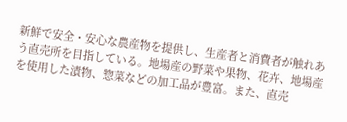新鮮で安全・安心な農産物を提供し、生産者と消費者が触れあう直売所を目指している。地場産の野菜や果物、花卉、地場産を使用した漬物、惣菜などの加工品が豊富。また、直売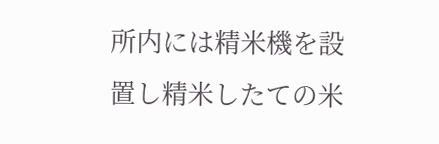所内には精米機を設置し精米したての米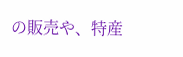の販売や、特産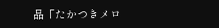品「たかつきメロ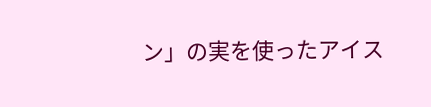ン」の実を使ったアイス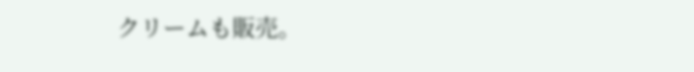クリームも販売。